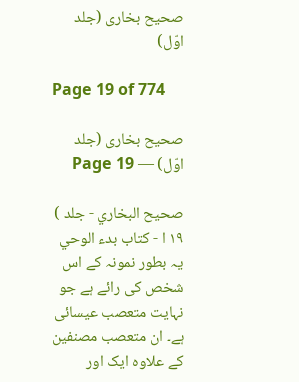صحیح بخاری (جلد اوّل)

Page 19 of 774

صحیح بخاری (جلد اوّل) — Page 19

صحيح البخاري - جلد ) ۱۹ ا - كتاب بدء الوحي یہ بطور نمونہ کے اس شخص کی رائے ہے جو نہایت متعصب عیسائی ہے۔ ان متعصب مصنفین کے علاوہ ایک اور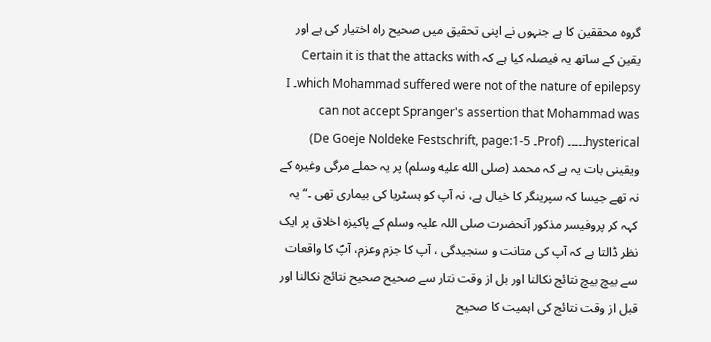گروہ محققین کا ہے جنہوں نے اپنی تحقیق میں صحیح راہ اختیار کی ہے اور یقین کے ساتھ یہ فیصلہ کیا ہے کہ Certain it is that the attacks with which Mohammad suffered were not of the nature of epilepsy۔ I can not accept Spranger's assertion that Mohammad was hysterical۔۔۔۔۔ (Prof۔ De Goeje Noldeke Festschrift, page:1-5) ویقینی بات یہ ہے کہ محمد (صلى الله عليه وسلم) پر یہ حملے مرگی وغیرہ کے نہ تھے جیسا کہ سپرینگر کا خیال ہے، نہ آپ کو ہسٹریا کی بیماری تھی ۔“ یہ کہہ کر پروفیسر مذکور آنحضرت صلی اللہ علیہ وسلم کے پاکیزہ اخلاق پر ایک نظر ڈالتا ہے کہ آپ کی متانت و سنجیدگی ، آپ کا جزم وعزم، آپؐ کا واقعات سے بیچ بیچ نتائج نکالنا اور بل از وقت نتار سے صحیح صحیح نتائج نکالنا اور قبل از وقت نتائج کی اہمیت کا صحیح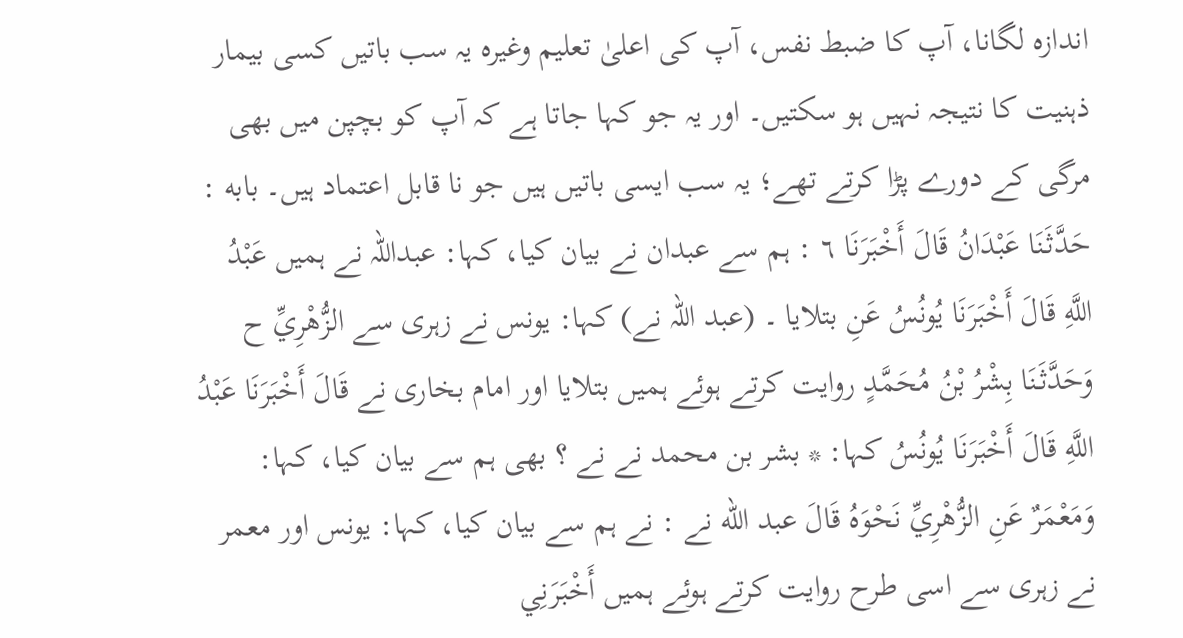اندازہ لگانا، آپ کا ضبط نفس، آپ کی اعلیٰ تعلیم وغیرہ یہ سب باتیں کسی بیمار ذہنیت کا نتیجہ نہیں ہو سکتیں۔ اور یہ جو کہا جاتا ہے کہ آپ کو بچپن میں بھی مرگی کے دورے پڑا کرتے تھے؛ یہ سب ایسی باتیں ہیں جو نا قابل اعتماد ہیں۔ بابه : حَدَّثَنَا عَبْدَانُ قَالَ أَخْبَرَنَا ٦ : ہم سے عبدان نے بیان کیا، کہا: عبداللہ نے ہمیں عَبْدُ اللَّهِ قَالَ أَخْبَرَنَا يُونُسُ عَنِ بتلایا ۔ (عبد اللہ نے) کہا: یونس نے زہری سے الزُّهْرِيِّ ح وَحَدَّثَنَا بِشْرُ بْنُ مُحَمَّدٍ روایت کرتے ہوئے ہمیں بتلایا اور امام بخاری نے قَالَ أَخْبَرَنَا عَبْدُ اللَّهِ قَالَ أَخْبَرَنَا يُونُسُ کہا: * بشر بن محمد نے نے ؟ بھی ہم سے بیان کیا، کہا: وَمَعْمَرٌ عَنِ الزُّهْرِيِّ نَحْوَهُ قَالَ عبد الله نے : نے ہم سے بیان کیا، کہا: یونس اور معمر نے زہری سے اسی طرح روایت کرتے ہوئے ہمیں أَخْبَرَنِي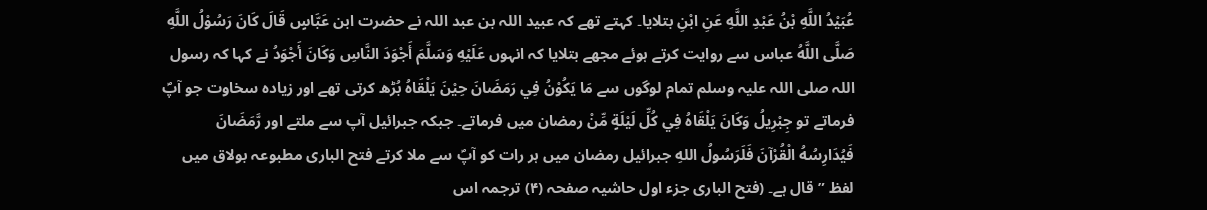عُبَيْدُ اللَّهِ بْنُ عَبْدِ اللَّهِ عَنِ ابْنِ بتلایا۔ کہتے تھے کہ عبید اللہ بن عبد اللہ نے حضرت ابن عَبَّاسٍ قَالَ كَانَ رَسُوْلُ اللَّهِ صَلَّى اللَّهُ عباس سے روایت کرتے ہوئے مجھے بتلایا کہ انہوں عَلَيْهِ وَسَلَّمَ أَجْوَدَ النَّاسِ وَكَانَ أَجْوَدُ نے کہا کہ رسول اللہ صلی اللہ علیہ وسلم تمام لوگوں سے مَا يَكُوْنُ فِي رَمَضَانَ حِيْنَ يَلْقَاهُ بُڑھ کرتی تھے اور زیادہ سخاوت جو آپؐ فرماتے تو جِبْرِيلُ وَكَانَ يَلْقَاهُ فِي كُلِّ لَيْلَةٍ مِّنْ رمضان میں فرماتے۔ جبکہ جبرائیل آپ سے ملتے اور رَّمَضَانَ فَيُدَارِسُهُ الْقُرْآنَ فَلَرَسُولُ اللهِ جبرائیل رمضان میں ہر رات کو آپؐ سے ملا کرتے فتح الباری مطبوعہ بولاق میں لفظ ”قال ہے۔ (فتح الباری جزء اول حاشیہ صفحہ (۴) ترجمہ اس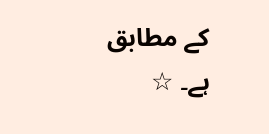کے مطابق ہے۔ ☆